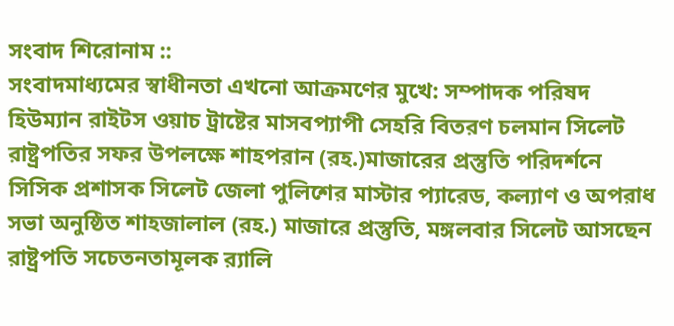সংবাদ শিরোনাম ::
সংবাদমাধ্যমের স্বাধীনতা এখনো আক্রমণের মুখে: সম্পাদক পরিষদ হিউম্যান রাইটস ওয়াচ ট্রাষ্টের মাসবপ্যাপী সেহরি বিতরণ চলমান সিলেট রাষ্ট্রপতির সফর উপলক্ষে শাহপরান (রহ.)মাজারের প্রস্তুতি পরিদর্শনে সিসিক প্রশাসক সিলেট জেলা পুলিশের মাস্টার প্যারেড, কল্যাণ ও অপরাধ সভা অনুষ্ঠিত শাহজালাল (রহ.) মাজারে প্রস্তুতি, মঙ্গলবার সিলেট আসছেন রাষ্ট্রপতি সচেতনতামূলক র‌্যালি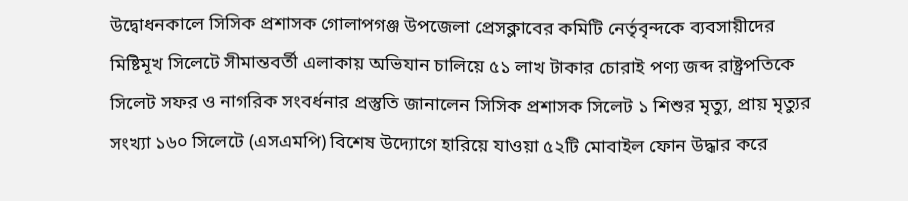উদ্বোধনকালে সিসিক প্রশাসক গোলাপগঞ্জ উপজেলা প্রেসক্লাবের কমিটি নের্তৃবৃন্দকে ব্যবসায়ীদের মিষ্টিমূখ সিলেটে সীমান্তবর্তী এলাকায় অভিযান চালিয়ে ৫১ লাখ টাকার চোরাই পণ্য জব্দ রাষ্ট্রপতিকে সিলেট সফর ও নাগরিক সংবর্ধনার প্রস্তুতি জানালেন সিসিক প্রশাসক সিলেট ১ শিশুর মৃত্যু, প্রায় মৃত্যুর সংখ্যা ১৬০ সিলেটে (এসএমপি) বিশেষ উদ্যোগে হারিয়ে যাওয়া ৫২টি মোবাইল ফোন উদ্ধার করে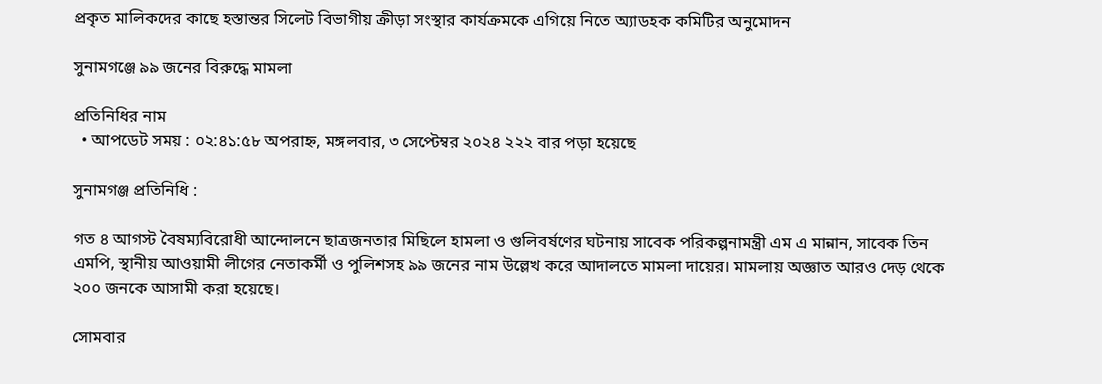প্রকৃত মালিকদের কাছে হস্তান্তর সিলেট বিভাগীয় ক্রীড়া সংস্থার কার্যক্রমকে এগিয়ে নিতে অ্যাডহক কমিটির অনুমোদন

সুনামগঞ্জে ৯৯ জনের বিরুদ্ধে মামলা

প্রতিনিধির নাম
  • আপডেট সময় : ০২:৪১:৫৮ অপরাহ্ন, মঙ্গলবার, ৩ সেপ্টেম্বর ২০২৪ ২২২ বার পড়া হয়েছে

সুনামগঞ্জ প্রতিনিধি :

গত ৪ আগস্ট বৈষম্যবিরোধী আন্দোলনে ছাত্রজনতার মিছিলে হামলা ও গুলিবর্ষণের ঘটনায় সাবেক পরিকল্পনামন্ত্রী এম এ মান্নান, সাবেক তিন এমপি, স্থানীয় আওয়ামী লীগের নেতাকর্মী ও পুলিশসহ ৯৯ জনের নাম উল্লেখ করে আদালতে মামলা দায়ের। মামলায় অজ্ঞাত আরও দেড় থেকে ২০০ জনকে আসামী করা হয়েছে।

সোমবার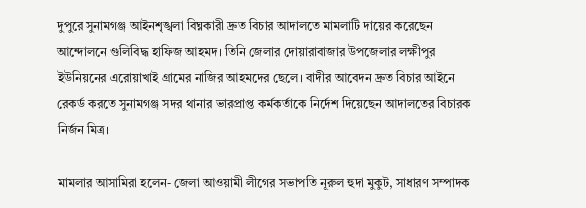দুপুরে সুনামগঞ্জ আইনশৃঙ্খলা বিঘ্নকারী দ্রুত বিচার আদালতে মামলাটি দায়ের করেছেন আন্দোলনে গুলিবিদ্ধ হাফিজ আহমদ। তিনি জেলার দোয়ারাবাজার উপজেলার লক্ষীপুর ইউনিয়নের এরোয়াখাই গ্রামের নাজির আহমদের ছেলে। বাদীর আবেদন দ্রুত বিচার আইনে রেকর্ড করতে সুনামগঞ্জ সদর থানার ভারপ্রাপ্ত কর্মকর্তাকে নির্দেশ দিয়েছেন আদালতের বিচারক নির্জন মিত্র।

মামলার আসামিরা হলেন- জেলা আওয়ামী লীগের সভাপতি নূরুল হুদা মুকুট, সাধারণ সম্পাদক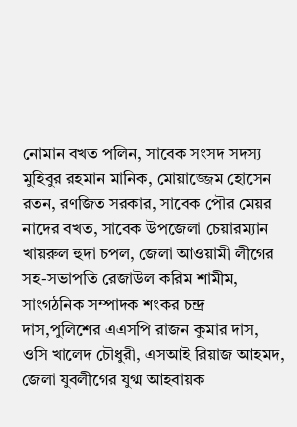নোমান বখত পলিন, সাবেক সংসদ সদস্য মুহিবুর রহমান মানিক, মোয়াজ্জেম হোসেন রতন, রণজিত সরকার, সাবেক পৌর মেয়র নাদের বখত, সাবেক উপজেলা চেয়ারম্যান খায়রুল হুদা চপল, জেলা আওয়ামী লীগের সহ-সভাপতি রেজাউল করিম শামীম, সাংগঠনিক সম্পাদক শংকর চন্দ্র দাস,পুলিশের এএসপি রাজন কুমার দাস, ওসি খালেদ চৌধুরী, এসআই রিয়াজ আহমদ, জেলা যুবলীগের যুগ্ম আহবায়ক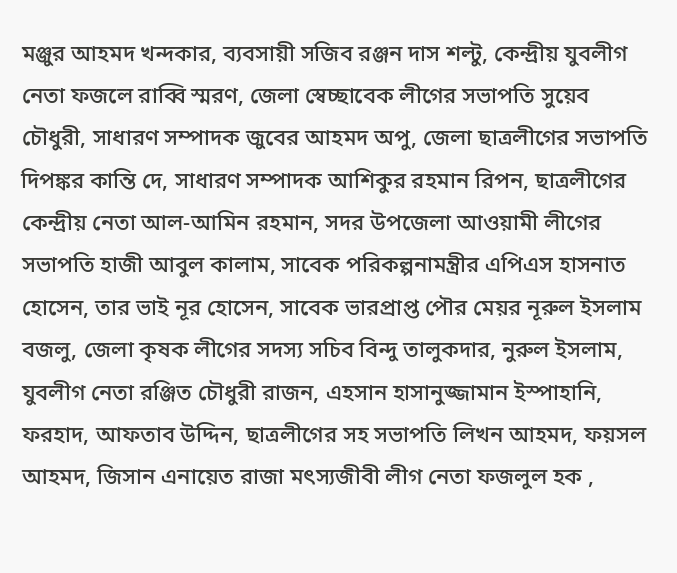মঞ্জুর আহমদ খন্দকার, ব্যবসায়ী সজিব রঞ্জন দাস শল্টু, কেন্দ্রীয় যুবলীগ নেতা ফজলে রাব্বি স্মরণ, জেলা স্বেচ্ছাবেক লীগের সভাপতি সুয়েব চৌধুরী, সাধারণ সম্পাদক জুবের আহমদ অপু, জেলা ছাত্রলীগের সভাপতি দিপঙ্কর কান্তি দে, সাধারণ সম্পাদক আশিকুর রহমান রিপন, ছাত্রলীগের কেন্দ্রীয় নেতা আল-আমিন রহমান, সদর উপজেলা আওয়ামী লীগের সভাপতি হাজী আবুল কালাম, সাবেক পরিকল্পনামন্ত্রীর এপিএস হাসনাত হোসেন, তার ভাই নূর হোসেন, সাবেক ভারপ্রাপ্ত পৌর মেয়র নূরুল ইসলাম বজলু, জেলা কৃষক লীগের সদস্য সচিব বিন্দু তালুকদার, নুরুল ইসলাম, যুবলীগ নেতা রঞ্জিত চৌধুরী রাজন, এহসান হাসানুজ্জামান ইস্পাহানি, ফরহাদ, আফতাব উদ্দিন, ছাত্রলীগের সহ সভাপতি লিখন আহমদ, ফয়সল আহমদ, জিসান এনায়েত রাজা মৎস্যজীবী লীগ নেতা ফজলুল হক ,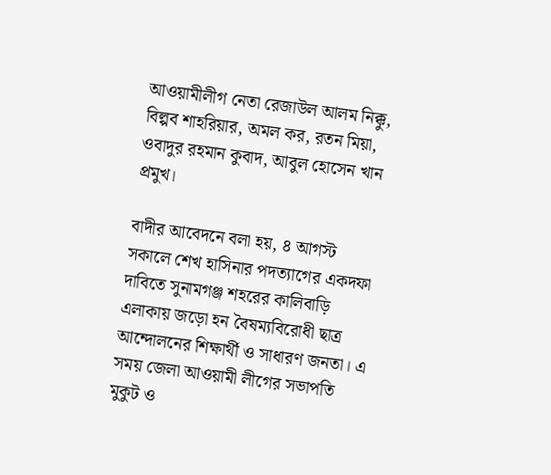আওয়ামীলীগ নেতা রেজাউল আলম নিক্কু, বিল্পব শাহরিয়ার, অমল কর, রতন মিয়া, ওবাদুর রহমান কুবাদ, আবুল হোসেন খান প্রমুখ।

বাদীর আবেদনে বলা হয়, ৪ আগস্ট সকালে শেখ হাসিনার পদত্যাগের একদফা দাবিতে সুনামগঞ্জ শহরের কালিবাড়ি এলাকায় জড়ো হন বৈষম্যবিরোধী ছাত্র আন্দোলনের শিক্ষার্থী ও সাধারণ জনতা। এ সময় জেলা আওয়ামী লীগের সভাপতি মুকুট ও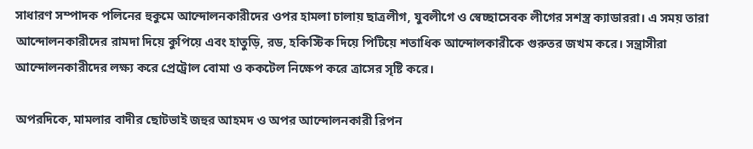সাধারণ সম্পাদক পলিনের হুকুমে আন্দোলনকারীদের ওপর হামলা চালায় ছাত্রলীগ, যুবলীগে ও স্বেচ্ছাসেবক লীগের সশস্ত্র ক্যাডাররা। এ সময় তারা আন্দোলনকারীদের রামদা দিয়ে কুপিয়ে এবং হাতুড়ি, রড, হকিস্টিক দিয়ে পিটিয়ে শতাধিক আন্দোলকারীকে গুরুতর জখম করে। সন্ত্রাসীরা আন্দোলনকারীদের লক্ষ্য করে প্রেট্রোল বোমা ও ককটেল নিক্ষেপ করে ত্রাসের সৃষ্টি করে।

অপরদিকে, মামলার বাদীর ছোটভাই জহুর আহমদ ও অপর আন্দোলনকারী রিপন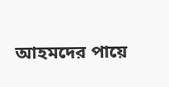আহমদের পায়ে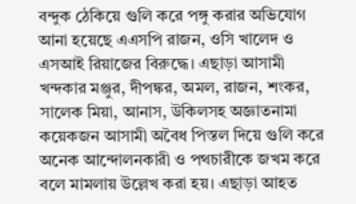বন্দুক ঠেকিয়ে গুলি করে পঙ্গু করার অভিযোগ আনা হয়েছে এএসপি রাজন, ওসি খালেদ ও এসআই রিয়াজের বিরুদ্ধে। এছাড়া আসামী খন্দকার মঞ্জুর, দীপঙ্কর, অমল, রাজন, শংকর, সালেক মিয়া, আনাস, উকিলসহ অজ্ঞাতনামা কয়েকজন আসামী অবৈধ পিস্তল দিয়ে গুলি করে অনেক আন্দোলনকারী ও পথচারীকে জখম করে বলে মামলায় উল্লেখ করা হয়। এছাড়া আহত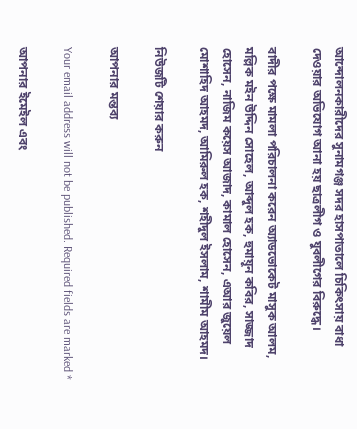আন্দোলনকারীদের সুনামগঞ্জ সদর হাসপাতালে চিকিৎসায় বাধা দেওয়ার অভিযোগ আনা হয় ছাত্রলীগ ও যুবলীগের বিরুদ্ধে।

বাদীর পক্ষে মামলা পরিচালনা করেন অ্যাডভোকেট মাসুক আলম, মল্লিক মইন উদ্দিন সোহেল, আব্দুল হক, হুমায়ূন কবির, সাজ্জাদ হোসেন, নাজিম কয়েস আজাদ, কামাল হোসেন, এআর জুয়েল মোশাহিদ আহমদ, আমিরুল হক, শহীদুল ইসলাম, শামীম আহমদ।

নিউজটি শেয়ার করুন

আপনার মন্তব্য

Your email address will not be published. Required fields are marked *

আপনার ইমেইল এবং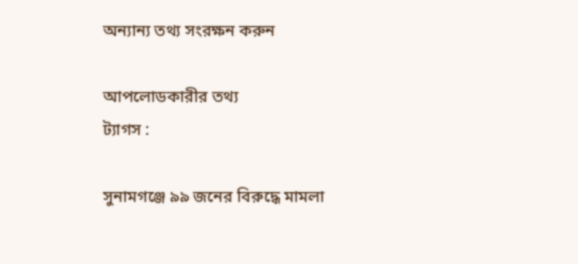অন্যান্য তথ্য সংরক্ষন করুন

আপলোডকারীর তথ্য
ট্যাগস :

সুনামগঞ্জে ৯৯ জনের বিরুদ্ধে মামলা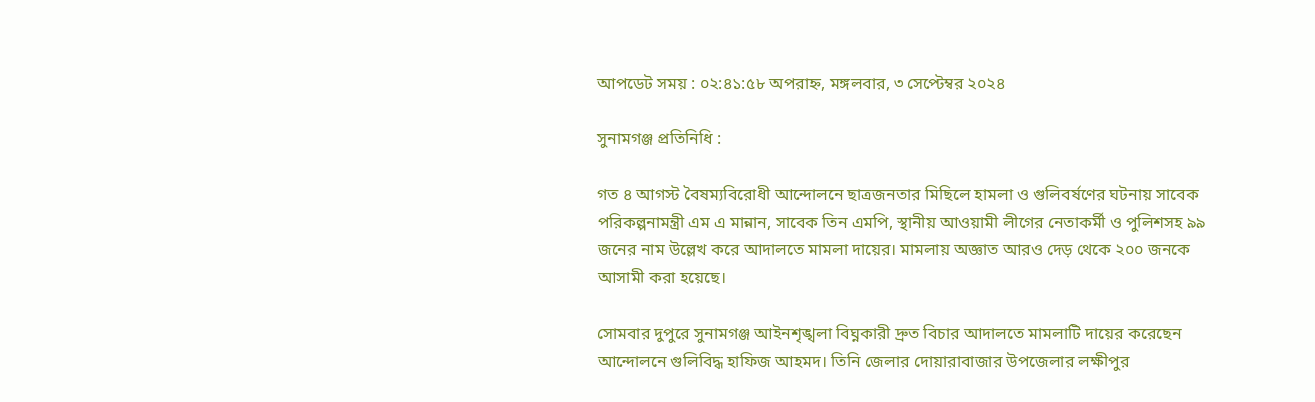আপডেট সময় : ০২:৪১:৫৮ অপরাহ্ন, মঙ্গলবার, ৩ সেপ্টেম্বর ২০২৪

সুনামগঞ্জ প্রতিনিধি :

গত ৪ আগস্ট বৈষম্যবিরোধী আন্দোলনে ছাত্রজনতার মিছিলে হামলা ও গুলিবর্ষণের ঘটনায় সাবেক পরিকল্পনামন্ত্রী এম এ মান্নান, সাবেক তিন এমপি, স্থানীয় আওয়ামী লীগের নেতাকর্মী ও পুলিশসহ ৯৯ জনের নাম উল্লেখ করে আদালতে মামলা দায়ের। মামলায় অজ্ঞাত আরও দেড় থেকে ২০০ জনকে আসামী করা হয়েছে।

সোমবার দুপুরে সুনামগঞ্জ আইনশৃঙ্খলা বিঘ্নকারী দ্রুত বিচার আদালতে মামলাটি দায়ের করেছেন আন্দোলনে গুলিবিদ্ধ হাফিজ আহমদ। তিনি জেলার দোয়ারাবাজার উপজেলার লক্ষীপুর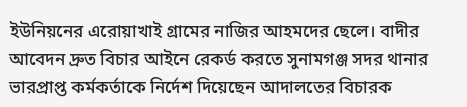ইউনিয়নের এরোয়াখাই গ্রামের নাজির আহমদের ছেলে। বাদীর আবেদন দ্রুত বিচার আইনে রেকর্ড করতে সুনামগঞ্জ সদর থানার ভারপ্রাপ্ত কর্মকর্তাকে নির্দেশ দিয়েছেন আদালতের বিচারক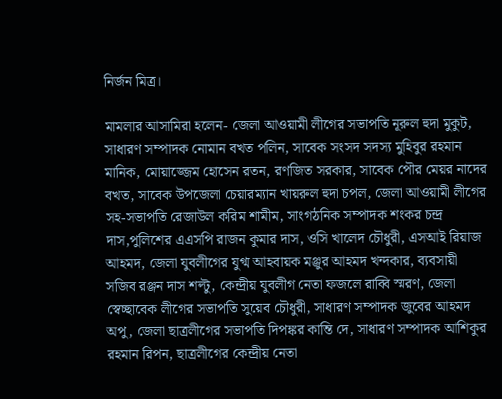নির্জন মিত্র।

মামলার আসামিরা হলেন- জেলা আওয়ামী লীগের সভাপতি নূরুল হুদা মুকুট, সাধারণ সম্পাদক নোমান বখত পলিন, সাবেক সংসদ সদস্য মুহিবুর রহমান মানিক, মোয়াজ্জেম হোসেন রতন, রণজিত সরকার, সাবেক পৌর মেয়র নাদের বখত, সাবেক উপজেলা চেয়ারম্যান খায়রুল হুদা চপল, জেলা আওয়ামী লীগের সহ-সভাপতি রেজাউল করিম শামীম, সাংগঠনিক সম্পাদক শংকর চন্দ্র দাস,পুলিশের এএসপি রাজন কুমার দাস, ওসি খালেদ চৌধুরী, এসআই রিয়াজ আহমদ, জেলা যুবলীগের যুগ্ম আহবায়ক মঞ্জুর আহমদ খন্দকার, ব্যবসায়ী সজিব রঞ্জন দাস শল্টু, কেন্দ্রীয় যুবলীগ নেতা ফজলে রাব্বি স্মরণ, জেলা স্বেচ্ছাবেক লীগের সভাপতি সুয়েব চৌধুরী, সাধারণ সম্পাদক জুবের আহমদ অপু, জেলা ছাত্রলীগের সভাপতি দিপঙ্কর কান্তি দে, সাধারণ সম্পাদক আশিকুর রহমান রিপন, ছাত্রলীগের কেন্দ্রীয় নেতা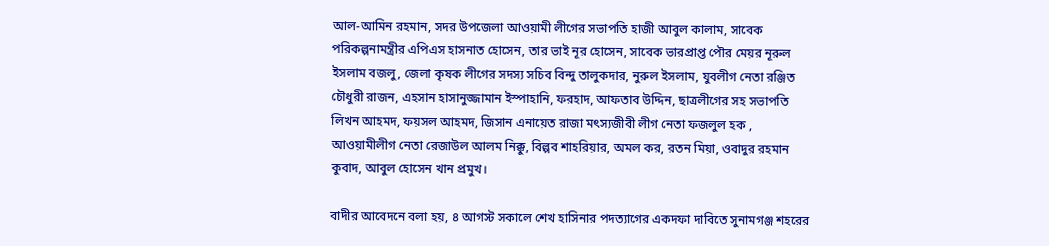আল-আমিন রহমান, সদর উপজেলা আওয়ামী লীগের সভাপতি হাজী আবুল কালাম, সাবেক পরিকল্পনামন্ত্রীর এপিএস হাসনাত হোসেন, তার ভাই নূর হোসেন, সাবেক ভারপ্রাপ্ত পৌর মেয়র নূরুল ইসলাম বজলু, জেলা কৃষক লীগের সদস্য সচিব বিন্দু তালুকদার, নুরুল ইসলাম, যুবলীগ নেতা রঞ্জিত চৌধুরী রাজন, এহসান হাসানুজ্জামান ইস্পাহানি, ফরহাদ, আফতাব উদ্দিন, ছাত্রলীগের সহ সভাপতি লিখন আহমদ, ফয়সল আহমদ, জিসান এনায়েত রাজা মৎস্যজীবী লীগ নেতা ফজলুল হক , আওয়ামীলীগ নেতা রেজাউল আলম নিক্কু, বিল্পব শাহরিয়ার, অমল কর, রতন মিয়া, ওবাদুর রহমান কুবাদ, আবুল হোসেন খান প্রমুখ।

বাদীর আবেদনে বলা হয়, ৪ আগস্ট সকালে শেখ হাসিনার পদত্যাগের একদফা দাবিতে সুনামগঞ্জ শহরের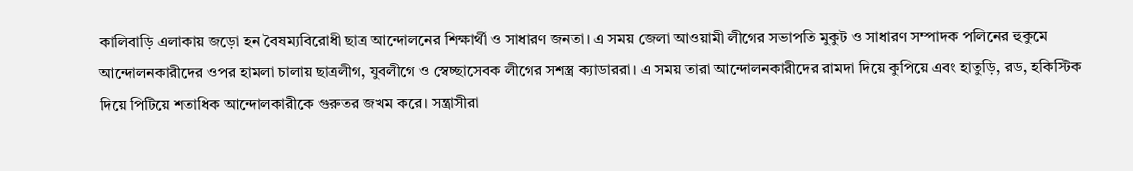কালিবাড়ি এলাকায় জড়ো হন বৈষম্যবিরোধী ছাত্র আন্দোলনের শিক্ষার্থী ও সাধারণ জনতা। এ সময় জেলা আওয়ামী লীগের সভাপতি মুকুট ও সাধারণ সম্পাদক পলিনের হুকুমে আন্দোলনকারীদের ওপর হামলা চালায় ছাত্রলীগ, যুবলীগে ও স্বেচ্ছাসেবক লীগের সশস্ত্র ক্যাডাররা। এ সময় তারা আন্দোলনকারীদের রামদা দিয়ে কুপিয়ে এবং হাতুড়ি, রড, হকিস্টিক দিয়ে পিটিয়ে শতাধিক আন্দোলকারীকে গুরুতর জখম করে। সন্ত্রাসীরা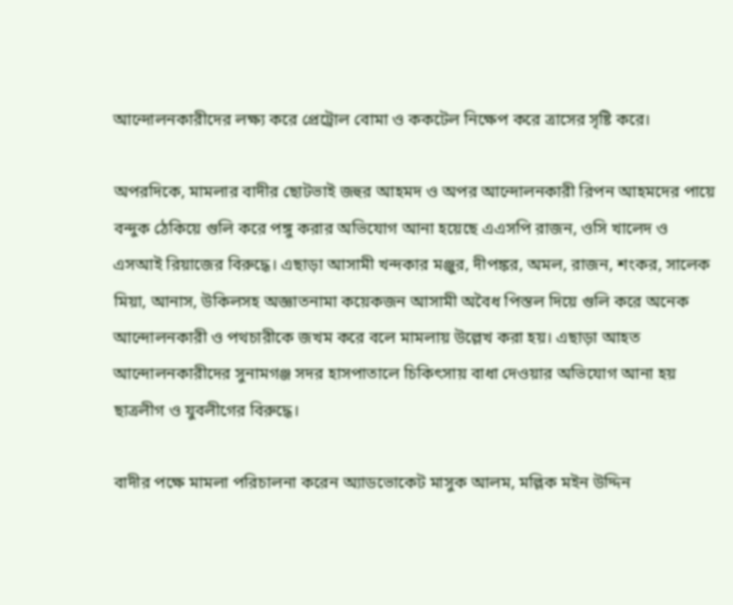আন্দোলনকারীদের লক্ষ্য করে প্রেট্রোল বোমা ও ককটেল নিক্ষেপ করে ত্রাসের সৃষ্টি করে।

অপরদিকে, মামলার বাদীর ছোটভাই জহুর আহমদ ও অপর আন্দোলনকারী রিপন আহমদের পায়ে বন্দুক ঠেকিয়ে গুলি করে পঙ্গু করার অভিযোগ আনা হয়েছে এএসপি রাজন, ওসি খালেদ ও এসআই রিয়াজের বিরুদ্ধে। এছাড়া আসামী খন্দকার মঞ্জুর, দীপঙ্কর, অমল, রাজন, শংকর, সালেক মিয়া, আনাস, উকিলসহ অজ্ঞাতনামা কয়েকজন আসামী অবৈধ পিস্তল দিয়ে গুলি করে অনেক আন্দোলনকারী ও পথচারীকে জখম করে বলে মামলায় উল্লেখ করা হয়। এছাড়া আহত আন্দোলনকারীদের সুনামগঞ্জ সদর হাসপাতালে চিকিৎসায় বাধা দেওয়ার অভিযোগ আনা হয় ছাত্রলীগ ও যুবলীগের বিরুদ্ধে।

বাদীর পক্ষে মামলা পরিচালনা করেন অ্যাডভোকেট মাসুক আলম, মল্লিক মইন উদ্দিন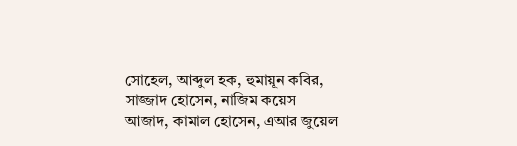সোহেল, আব্দুল হক, হুমায়ূন কবির, সাজ্জাদ হোসেন, নাজিম কয়েস আজাদ, কামাল হোসেন, এআর জুয়েল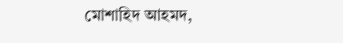মোশাহিদ আহমদ,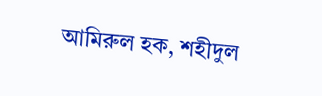আমিরুল হক, শহীদুল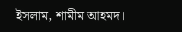ইসলাম, শামীম আহমদ।